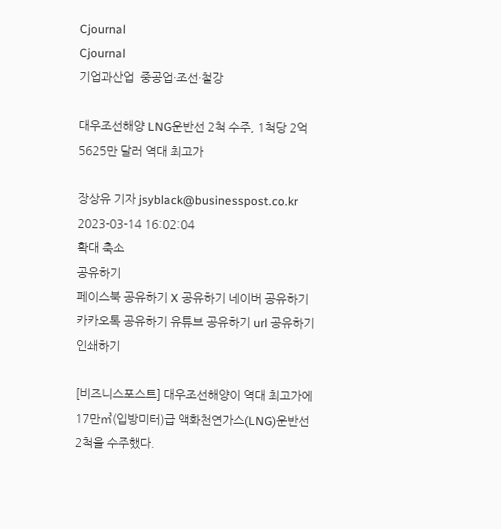Cjournal
Cjournal
기업과산업  중공업·조선·철강

대우조선해양 LNG운반선 2척 수주, 1척당 2억5625만 달러 역대 최고가

장상유 기자 jsyblack@businesspost.co.kr 2023-03-14 16:02:04
확대 축소
공유하기
페이스북 공유하기 X 공유하기 네이버 공유하기 카카오톡 공유하기 유튜브 공유하기 url 공유하기 인쇄하기

[비즈니스포스트] 대우조선해양이 역대 최고가에 17만㎥(입방미터)급 액화천연가스(LNG)운반선 2척을 수주했다.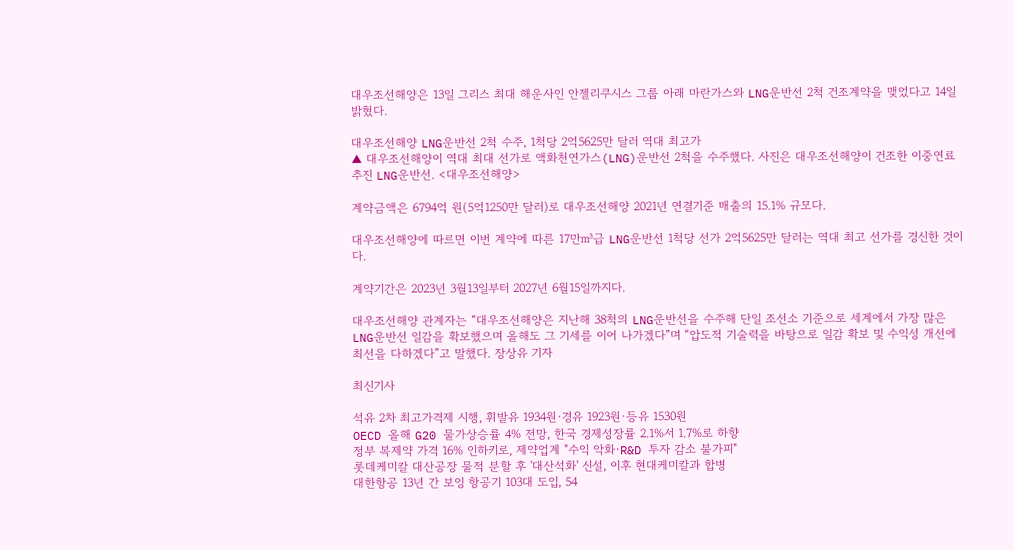대우조선해양은 13일 그리스 최대 해운사인 안젤리쿠시스 그룹 아래 마란가스와 LNG운반선 2척 건조계약을 맺었다고 14일 밝혔다.

대우조선해양 LNG운반선 2척 수주, 1척당 2억5625만 달러 역대 최고가
▲ 대우조선해양이 역대 최대 선가로 액화천연가스(LNG)운반선 2척을 수주했다. 사진은 대우조선해양이 건조한 이중연료추진 LNG운반선. <대우조선해양>

계약금액은 6794억 원(5억1250만 달러)로 대우조선해양 2021년 연결기준 매출의 15.1% 규모다.

대우조선해양에 따르면 이번 계약에 따른 17만㎥급 LNG운반선 1척당 선가 2억5625만 달러는 역대 최고 선가를 경신한 것이다.

계약기간은 2023년 3월13일부터 2027년 6월15일까지다.

대우조선해양 관계자는 “대우조선해양은 지난해 38척의 LNG운반선을 수주해 단일 조선소 기준으로 세계에서 가장 많은 LNG운반선 일감을 확보했으며 올해도 그 기세를 이어 나가겠다”며 “압도적 기술력을 바탕으로 일감 확보 및 수익성 개선에 최선을 다하겠다”고 말했다. 장상유 기자

최신기사

석유 2차 최고가격제 시행, 휘발유 1934원·경유 1923원·등유 1530원
OECD 올해 G20 물가상승률 4% 전망, 한국 경제성장률 2.1%서 1.7%로 하향
정부 복제약 가격 16% 인하키로, 제약업계 "수익 악화·R&D 투자 감소 불가피"
롯데케미칼 대산공장 물적 분할 후 '대산석화' 신설, 이후 현대케미칼과 합병
대한항공 13년 간 보잉 항공기 103대 도입, 54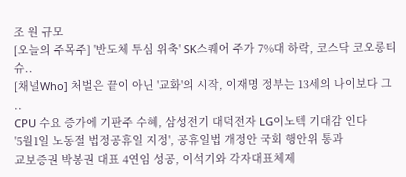조 원 규모
[오늘의 주목주] '반도체 투심 위축' SK스퀘어 주가 7%대 하락, 코스닥 코오롱티슈..
[채널Who] 처벌은 끝이 아닌 '교화'의 시작, 이재명 정부는 13세의 나이보다 그 ..
CPU 수요 증가에 기판주 수혜, 삼성전기 대덕전자 LG이노텍 기대감 인다
'5월1일 노동절 법정공휴일 지정', 공휴일법 개정안 국회 행안위 통과
교보증권 박봉권 대표 4연임 성공, 이석기와 각자대표체제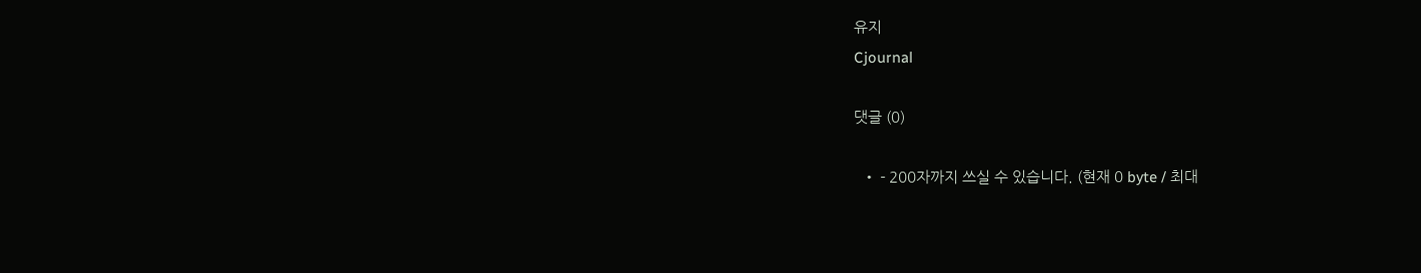유지
Cjournal

댓글 (0)

  • - 200자까지 쓰실 수 있습니다. (현재 0 byte / 최대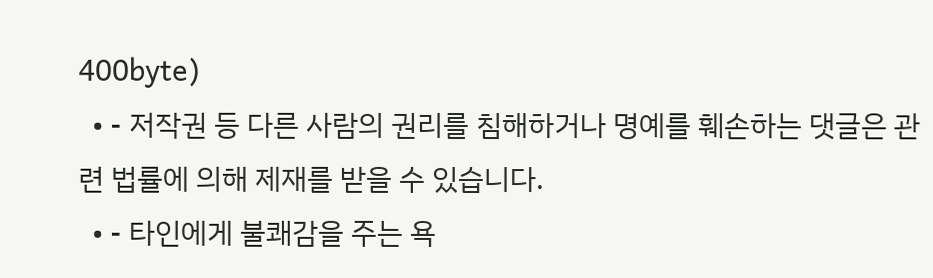400byte)
  • - 저작권 등 다른 사람의 권리를 침해하거나 명예를 훼손하는 댓글은 관련 법률에 의해 제재를 받을 수 있습니다.
  • - 타인에게 불쾌감을 주는 욕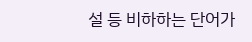설 등 비하하는 단어가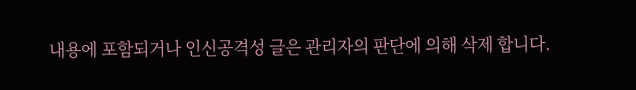내용에 포함되거나 인신공격성 글은 관리자의 판단에 의해 삭제 합니다.